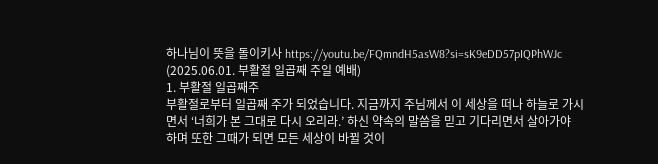하나님이 뜻을 돌이키사 https://youtu.be/FQmndH5asW8?si=sK9eDD57pIQPhWJc
(2025.06.01. 부활절 일곱째 주일 예배)
1. 부활절 일곱째주
부활절로부터 일곱째 주가 되었습니다. 지금까지 주님께서 이 세상을 떠나 하늘로 가시면서 ‘너희가 본 그대로 다시 오리라.’ 하신 약속의 말씀을 믿고 기다리면서 살아가야 하며 또한 그때가 되면 모든 세상이 바뀔 것이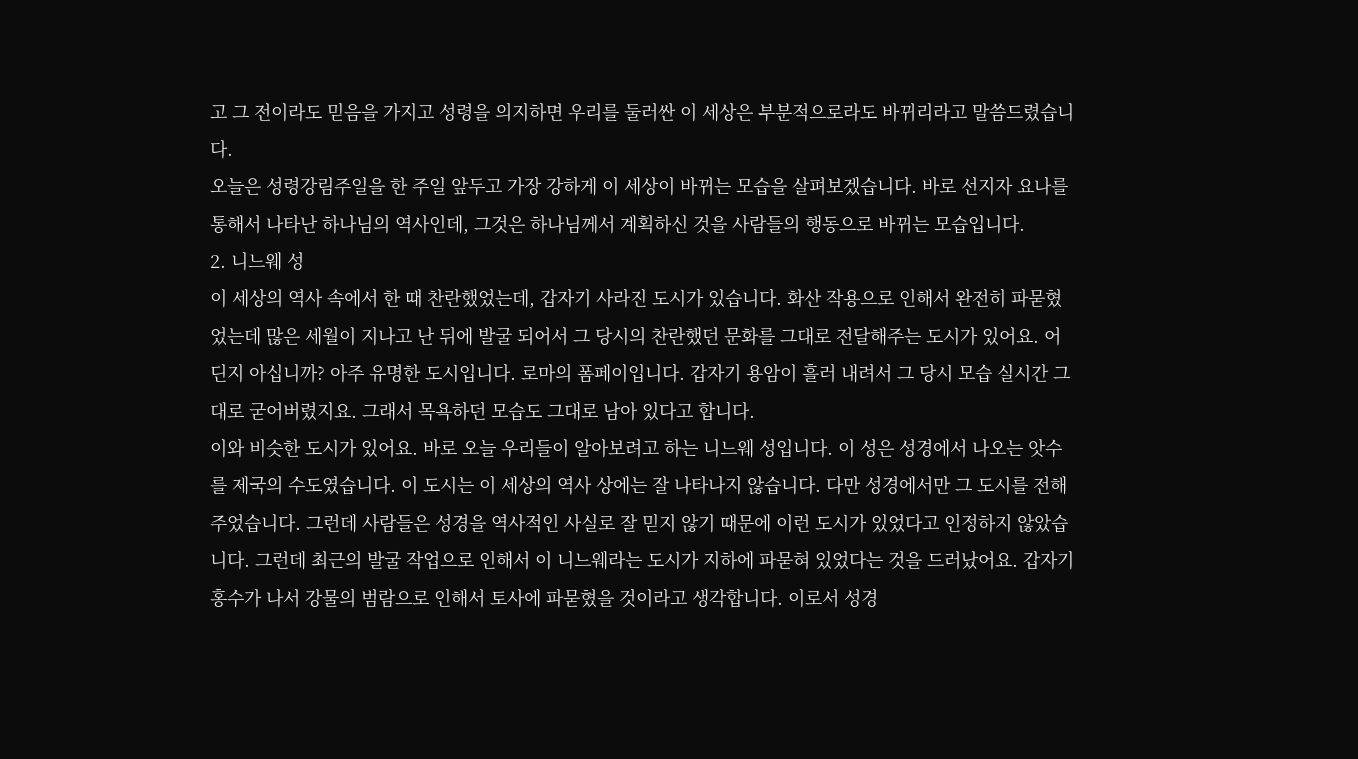고 그 전이라도 믿음을 가지고 성령을 의지하면 우리를 둘러싼 이 세상은 부분적으로라도 바뀌리라고 말씀드렸습니다.
오늘은 성령강림주일을 한 주일 앞두고 가장 강하게 이 세상이 바뀌는 모습을 살펴보겠습니다. 바로 선지자 요나를 통해서 나타난 하나님의 역사인데, 그것은 하나님께서 계획하신 것을 사람들의 행동으로 바뀌는 모습입니다.
2. 니느웨 성
이 세상의 역사 속에서 한 때 찬란했었는데, 갑자기 사라진 도시가 있습니다. 화산 작용으로 인해서 완전히 파묻혔었는데 많은 세월이 지나고 난 뒤에 발굴 되어서 그 당시의 찬란했던 문화를 그대로 전달해주는 도시가 있어요. 어딘지 아십니까? 아주 유명한 도시입니다. 로마의 폼페이입니다. 갑자기 용암이 흘러 내려서 그 당시 모습 실시간 그대로 굳어버렸지요. 그래서 목욕하던 모습도 그대로 남아 있다고 합니다.
이와 비슷한 도시가 있어요. 바로 오늘 우리들이 알아보려고 하는 니느웨 성입니다. 이 성은 성경에서 나오는 앗수를 제국의 수도였습니다. 이 도시는 이 세상의 역사 상에는 잘 나타나지 않습니다. 다만 성경에서만 그 도시를 전해주었습니다. 그런데 사람들은 성경을 역사적인 사실로 잘 믿지 않기 때문에 이런 도시가 있었다고 인정하지 않았습니다. 그런데 최근의 발굴 작업으로 인해서 이 니느웨라는 도시가 지하에 파묻혀 있었다는 것을 드러났어요. 갑자기 홍수가 나서 강물의 범람으로 인해서 토사에 파묻혔을 것이라고 생각합니다. 이로서 성경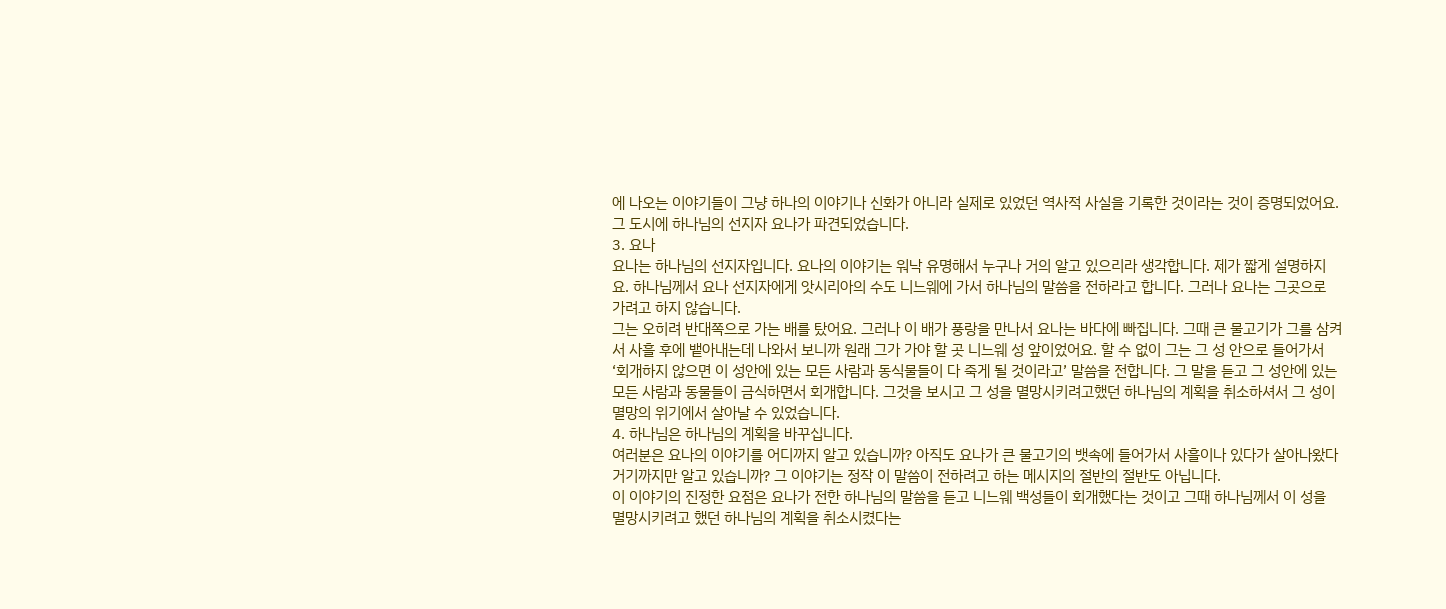에 나오는 이야기들이 그냥 하나의 이야기나 신화가 아니라 실제로 있었던 역사적 사실을 기록한 것이라는 것이 증명되었어요. 그 도시에 하나님의 선지자 요나가 파견되었습니다.
3. 요나
요나는 하나님의 선지자입니다. 요나의 이야기는 워낙 유명해서 누구나 거의 알고 있으리라 생각합니다. 제가 짧게 설명하지요. 하나님께서 요나 선지자에게 앗시리아의 수도 니느웨에 가서 하나님의 말씀을 전하라고 합니다. 그러나 요나는 그곳으로 가려고 하지 않습니다.
그는 오히려 반대쪽으로 가는 배를 탔어요. 그러나 이 배가 풍랑을 만나서 요나는 바다에 빠집니다. 그때 큰 물고기가 그를 삼켜서 사흘 후에 뱉아내는데 나와서 보니까 원래 그가 가야 할 곳 니느웨 성 앞이었어요. 할 수 없이 그는 그 성 안으로 들어가서 ‘회개하지 않으면 이 성안에 있는 모든 사람과 동식물들이 다 죽게 될 것이라고’ 말씀을 전합니다. 그 말을 듣고 그 성안에 있는 모든 사람과 동물들이 금식하면서 회개합니다. 그것을 보시고 그 성을 멸망시키려고했던 하나님의 계획을 취소하셔서 그 성이 멸망의 위기에서 살아날 수 있었습니다.
4. 하나님은 하나님의 계획을 바꾸십니다.
여러분은 요나의 이야기를 어디까지 알고 있습니까? 아직도 요나가 큰 물고기의 뱃속에 들어가서 사흘이나 있다가 살아나왔다 거기까지만 알고 있습니까? 그 이야기는 정작 이 말씀이 전하려고 하는 메시지의 절반의 절반도 아닙니다.
이 이야기의 진정한 요점은 요나가 전한 하나님의 말씀을 듣고 니느웨 백성들이 회개했다는 것이고 그때 하나님께서 이 성을 멸망시키려고 했던 하나님의 계획을 취소시켰다는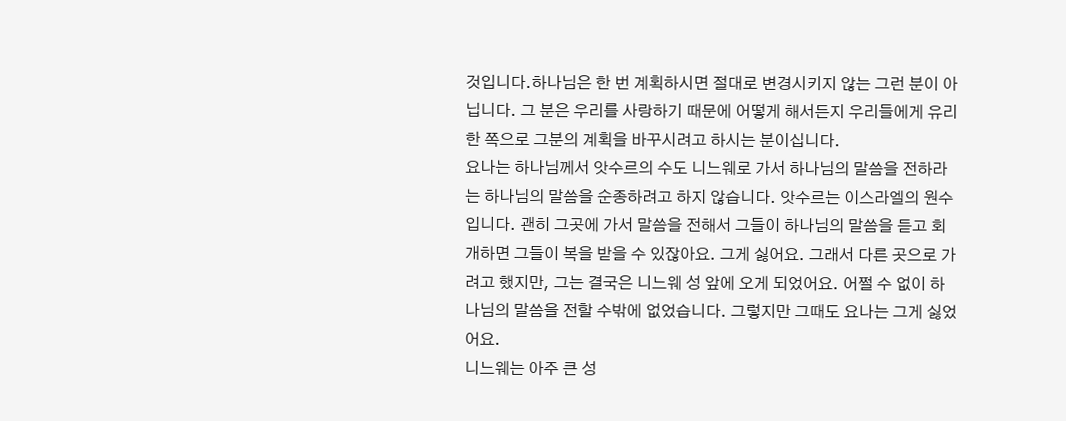것입니다.하나님은 한 번 계획하시면 절대로 변경시키지 않는 그런 분이 아닙니다. 그 분은 우리를 사랑하기 때문에 어떻게 해서든지 우리들에게 유리한 쪽으로 그분의 계획을 바꾸시려고 하시는 분이십니다.
요나는 하나님께서 앗수르의 수도 니느웨로 가서 하나님의 말씀을 전하라는 하나님의 말씀을 순종하려고 하지 않습니다. 앗수르는 이스라엘의 원수입니다. 괜히 그곳에 가서 말씀을 전해서 그들이 하나님의 말씀을 듣고 회개하면 그들이 복을 받을 수 있잖아요. 그게 싫어요. 그래서 다른 곳으로 가려고 했지만, 그는 결국은 니느웨 성 앞에 오게 되었어요. 어쩔 수 없이 하나님의 말씀을 전할 수밖에 없었습니다. 그렇지만 그때도 요나는 그게 싫었어요.
니느웨는 아주 큰 성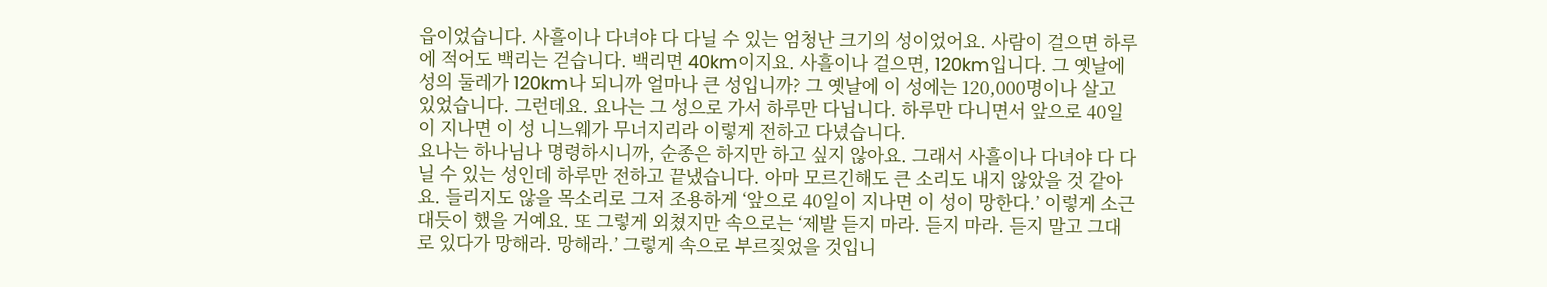읍이었습니다. 사흘이나 다녀야 다 다닐 수 있는 엄청난 크기의 성이었어요. 사람이 걸으면 하루에 적어도 백리는 걷습니다. 백리면 40km이지요. 사흘이나 걸으면, 120km입니다. 그 옛날에 성의 둘레가 120km나 되니까 얼마나 큰 성입니까? 그 옛날에 이 성에는 120,000명이나 살고 있었습니다. 그런데요. 요나는 그 성으로 가서 하루만 다닙니다. 하루만 다니면서 앞으로 40일이 지나면 이 성 니느웨가 무너지리라 이렇게 전하고 다녔습니다.
요나는 하나님나 명령하시니까, 순종은 하지만 하고 싶지 않아요. 그래서 사흘이나 다녀야 다 다닐 수 있는 성인데 하루만 전하고 끝냈습니다. 아마 모르긴해도 큰 소리도 내지 않았을 것 같아요. 들리지도 않을 목소리로 그저 조용하게 ‘앞으로 40일이 지나면 이 성이 망한다.’ 이렇게 소근대듯이 했을 거예요. 또 그렇게 외쳤지만 속으로는 ‘제발 듣지 마라. 듣지 마라. 듣지 말고 그대로 있다가 망해라. 망해라.’ 그렇게 속으로 부르짖었을 것입니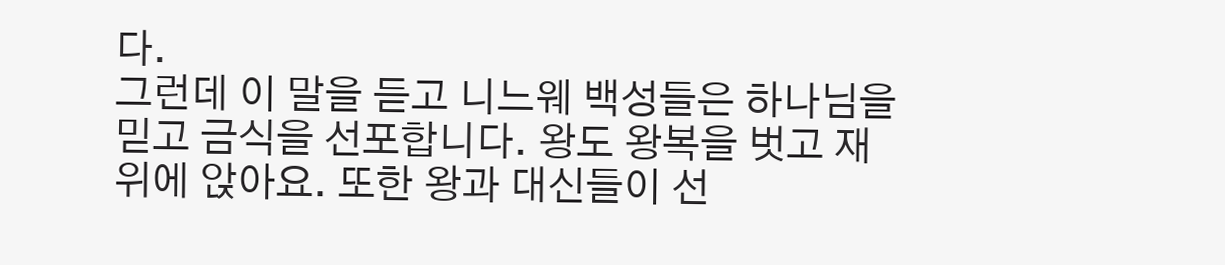다.
그런데 이 말을 듣고 니느웨 백성들은 하나님을 믿고 금식을 선포합니다. 왕도 왕복을 벗고 재 위에 앉아요. 또한 왕과 대신들이 선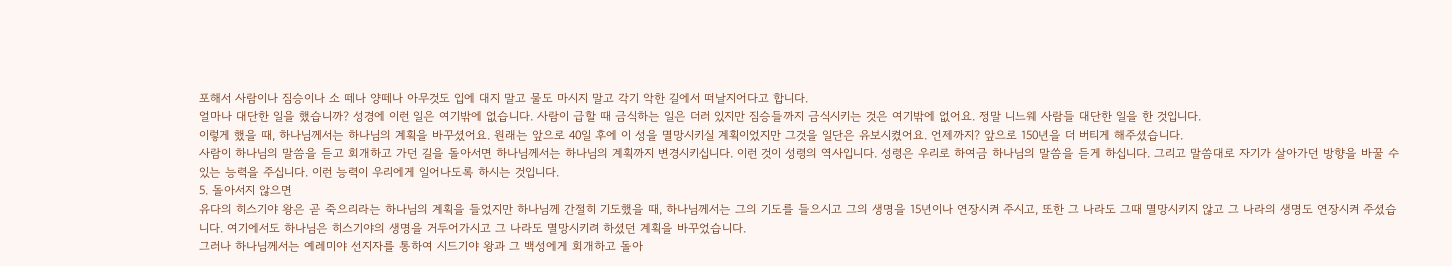포해서 사람이나 짐승이나 소 떼나 양떼나 아무것도 입에 대지 말고 물도 마시지 말고 각기 악한 길에서 떠날지어다고 합니다.
얼마나 대단한 일을 했습니까? 성경에 이런 일은 여기밖에 없습니다. 사람이 급할 때 금식하는 일은 더러 있지만 짐승들까지 금식시키는 것은 여기밖에 없어요. 정말 니느웨 사람들 대단한 일을 한 것입니다.
이렇게 했을 때, 하나님께서는 하나님의 계획을 바꾸셨어요. 원래는 앞으로 40일 후에 이 성을 멸망시키실 계획이었지만 그것을 일단은 유보시켰어요. 언제까지? 앞으로 150년을 더 버티게 해주셨습니다.
사람이 하나님의 말씀을 듣고 회개하고 가던 길을 돌아서면 하나님께서는 하나님의 계획까지 변경시키십니다. 이런 것이 성령의 역사입니다. 성령은 우리로 하여금 하나님의 말씀을 듣게 하십니다. 그리고 말씀대로 자기가 살아가던 방향을 바꿀 수 있는 능력을 주십니다. 이런 능력이 우리에게 일어나도록 하시는 것입니다.
5. 돌아서지 않으면
유다의 히스기야 왕은 곧 죽으리라는 하나님의 계획을 들었지만 하나님께 간절히 기도했을 때, 하나님께서는 그의 기도를 들으시고 그의 생명을 15년이나 연장시켜 주시고, 또한 그 나라도 그때 멸망시키지 않고 그 나라의 생명도 연장시켜 주셨습니다. 여기에서도 하나님은 히스기야의 생명을 거두어가시고 그 나라도 멸망시키려 하셨던 계획을 바꾸었습니다.
그러나 하나님께서는 예레미야 선지자를 통하여 시드기야 왕과 그 백성에게 회개하고 돌아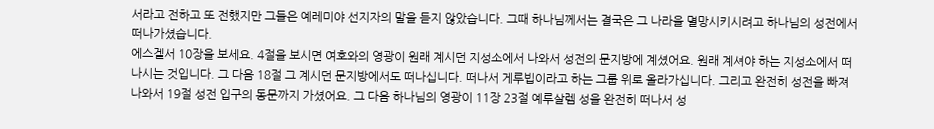서라고 전하고 또 전했지만 그들은 예레미야 선지자의 말을 듣지 않았습니다. 그때 하나님께서는 결국은 그 나라을 멸망시키시려고 하나님의 성전에서 떠나가셨습니다.
에스겔서 10장을 보세요. 4절을 보시면 여호와의 영광이 원래 계시던 지성소에서 나와서 성전의 문지방에 계셨어요. 원래 계셔야 하는 지성소에서 떠나시는 것입니다. 그 다음 18절 그 계시던 문지방에서도 떠나십니다. 떠나서 게루빕이라고 하는 그룹 위로 올라가십니다. 그리고 완전히 성전을 빠져나와서 19절 성전 입구의 동문까지 가셨어요. 그 다음 하나님의 영광이 11장 23절 예루살렘 성을 완전히 떠나서 성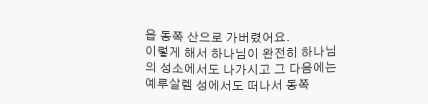읍 동쪽 산으로 가버렸어요.
이렇게 해서 하나님이 완전히 하나님의 성소에서도 나가시고 그 다음에는 예루살렘 성에서도 떠나서 동쪽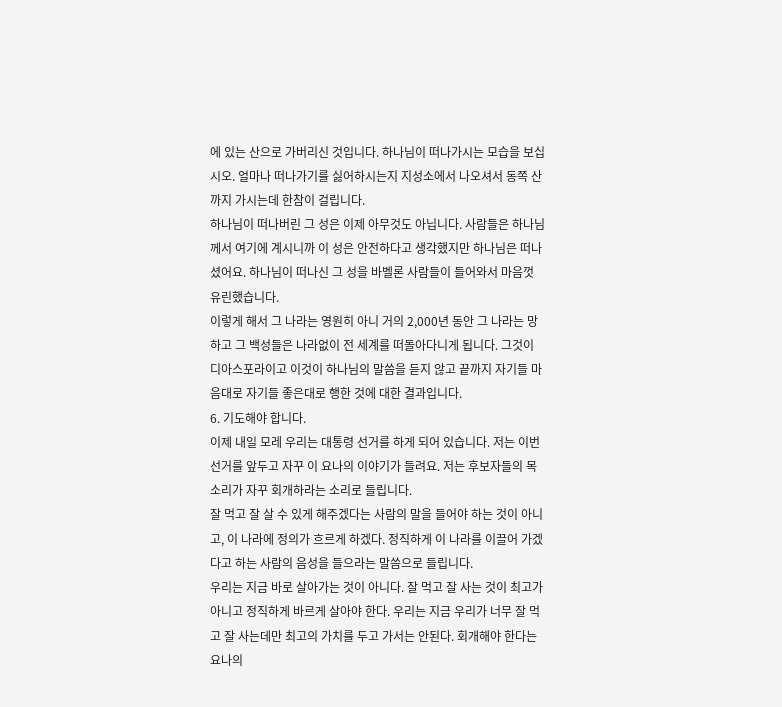에 있는 산으로 가버리신 것입니다. 하나님이 떠나가시는 모습을 보십시오. 얼마나 떠나가기를 싫어하시는지 지성소에서 나오셔서 동쪽 산까지 가시는데 한참이 걸립니다.
하나님이 떠나버린 그 성은 이제 아무것도 아닙니다. 사람들은 하나님께서 여기에 계시니까 이 성은 안전하다고 생각했지만 하나님은 떠나셨어요. 하나님이 떠나신 그 성을 바벨론 사람들이 들어와서 마음껏 유린했습니다.
이렇게 해서 그 나라는 영원히 아니 거의 2,000년 동안 그 나라는 망하고 그 백성들은 나라없이 전 세계를 떠돌아다니게 됩니다. 그것이 디아스포라이고 이것이 하나님의 말씀을 듣지 않고 끝까지 자기들 마음대로 자기들 좋은대로 행한 것에 대한 결과입니다.
6. 기도해야 합니다.
이제 내일 모레 우리는 대통령 선거를 하게 되어 있습니다. 저는 이번 선거를 앞두고 자꾸 이 요나의 이야기가 들려요. 저는 후보자들의 목소리가 자꾸 회개하라는 소리로 들립니다.
잘 먹고 잘 살 수 있게 해주겠다는 사람의 말을 들어야 하는 것이 아니고, 이 나라에 정의가 흐르게 하겠다. 정직하게 이 나라를 이끌어 가겠다고 하는 사람의 음성을 들으라는 말씀으로 들립니다.
우리는 지금 바로 살아가는 것이 아니다. 잘 먹고 잘 사는 것이 최고가 아니고 정직하게 바르게 살아야 한다. 우리는 지금 우리가 너무 잘 먹고 잘 사는데만 최고의 가치를 두고 가서는 안된다. 회개해야 한다는 요나의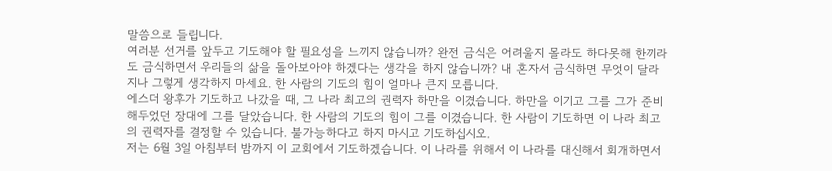말씀으로 들립니다.
여러분 선거를 앞두고 기도해야 할 필요성을 느끼지 않습니까? 완전 금식은 어려울지 몰라도 하다못해 한끼라도 금식하면서 우리들의 삶을 돌아보아야 하겠다는 생각을 하지 않습니까? 내 혼자서 금식하면 무엇이 달라지나 그렇게 생각하지 마세요. 한 사람의 기도의 힘이 얼마나 큰지 모릅니다.
에스더 왕후가 기도하고 나갔을 때, 그 나라 최고의 권력자 하만을 이겼습니다. 하만을 이기고 그를 그가 준비해두었던 장대에 그를 달았습니다. 한 사람의 기도의 힘이 그를 이겼습니다. 한 사람이 기도하면 이 나라 최고의 권력자를 결정할 수 있습니다. 불가능하다고 하지 마시고 기도하십시오.
저는 6월 3일 아침부터 밤까지 이 교회에서 기도하겠습니다. 이 나라를 위해서 이 나라를 대신해서 회개하면서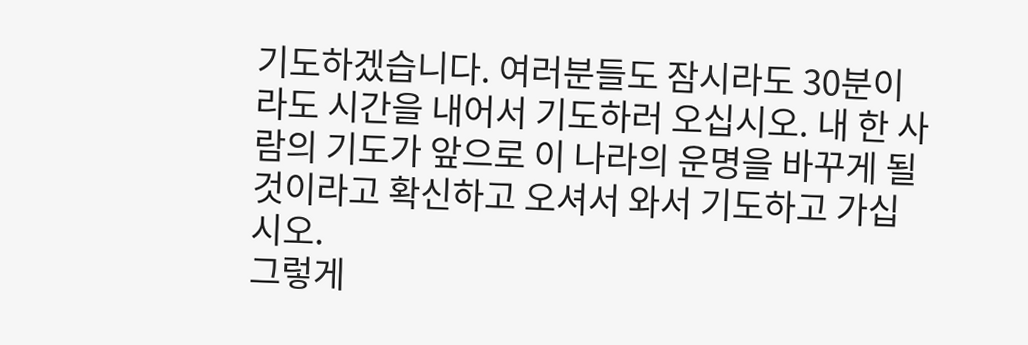기도하겠습니다. 여러분들도 잠시라도 30분이라도 시간을 내어서 기도하러 오십시오. 내 한 사람의 기도가 앞으로 이 나라의 운명을 바꾸게 될 것이라고 확신하고 오셔서 와서 기도하고 가십시오.
그렇게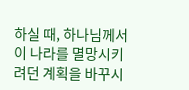하실 때, 하나님께서 이 나라를 멸망시키려던 계획을 바꾸시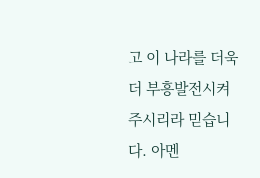고 이 나라를 더욱 더 부흥발전시켜 주시리라 믿습니다. 아멘